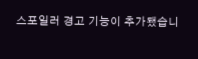스포일러 경고 기능이 추가됐습니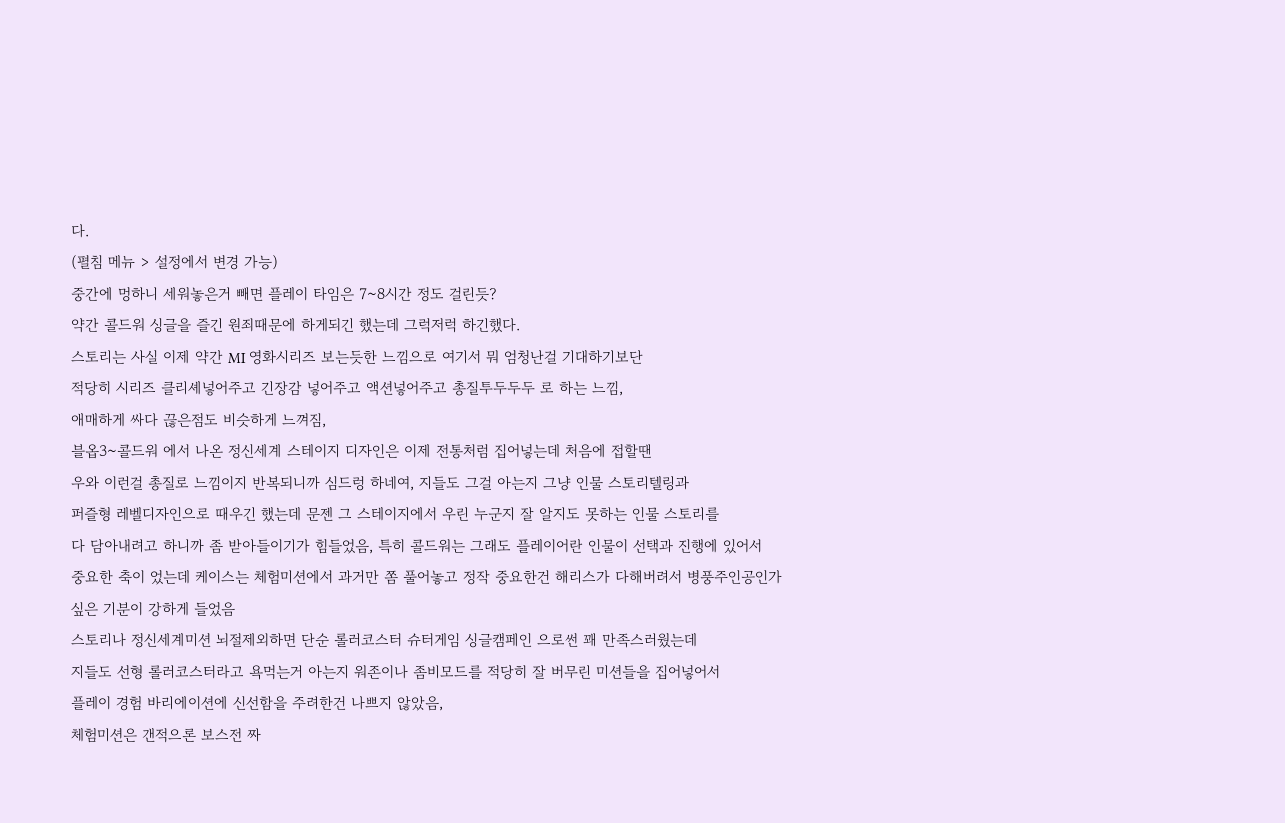다.
(펼침 메뉴 > 설정에서 변경 가능)
중간에 멍하니 세워놓은거 빼면 플레이 타임은 7~8시간 정도 걸린듯?
약간 콜드워 싱글을 즐긴 원죄때문에 하게되긴 했는데 그럭저럭 하긴했다.
스토리는 사실 이제 약간 MI 영화시리즈 보는듯한 느낌으로 여기서 뭐 엄청난걸 기대하기보단
적당히 시리즈 클리셰넣어주고 긴장감 넣어주고 액션넣어주고 총질투두두두 로 하는 느낌,
애매하게 싸다 끊은점도 비슷하게 느껴짐,
블옵3~콜드워 에서 나온 정신세계 스테이지 디자인은 이제 전통처럼 집어넣는데 처음에 접할땐
우와 이런걸 총질로 느낌이지 반복되니까 심드렁 하네여, 지들도 그걸 아는지 그냥 인물 스토리텔링과
퍼즐형 레벨디자인으로 때우긴 했는데 문젠 그 스테이지에서 우린 누군지 잘 알지도 못하는 인물 스토리를
다 담아내려고 하니까 좀 받아들이기가 힘들었음, 특히 콜드워는 그래도 플레이어란 인물이 선택과 진행에 있어서
중요한 축이 었는데 케이스는 체험미션에서 과거만 쫌 풀어놓고 정작 중요한건 해리스가 다해버려서 병풍주인공인가
싶은 기분이 강하게 들었음
스토리나 정신세계미션 뇌절제외하면 단순 롤러코스터 슈터게임 싱글캠페인 으로썬 꽤 만족스러웠는데
지들도 선형 롤러코스터라고 욕먹는거 아는지 워존이나 좀비모드를 적당히 잘 버무린 미션들을 집어넣어서
플레이 경험 바리에이션에 신선함을 주려한건 나쁘지 않았음,
체험미션은 갠적으론 보스전 짜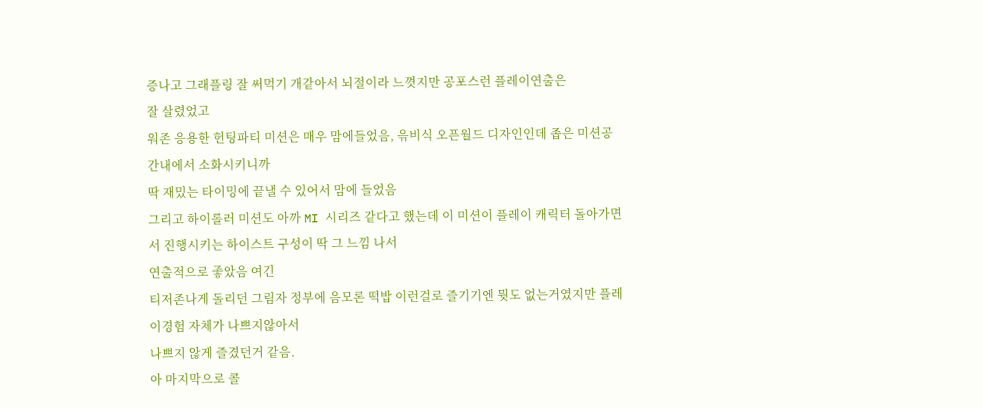증나고 그래플링 잘 써먹기 개같아서 뇌절이라 느꼇지만 공포스런 플레이연출은
잘 살렸었고
워존 응용한 헌팅파티 미션은 매우 맘에들었음, 윾비식 오픈월드 디자인인데 좁은 미션공간내에서 소화시키니까
딱 재밌는 타이밍에 끝낼 수 있어서 맘에 들었음
그리고 하이롤러 미션도 아까 MI 시리즈 같다고 했는데 이 미션이 플레이 캐릭터 돌아가면서 진행시키는 하이스트 구성이 딱 그 느낌 나서
연출적으로 좋았음 여긴
티저존나게 돌리던 그림자 정부에 음모론 떡밥 이런걸로 즐기기엔 뭣도 없는거였지만 플레이경험 자체가 나쁘지않아서
나쁘지 않게 즐겼던거 같음.
아 마지막으로 콜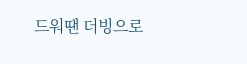드워땐 더빙으로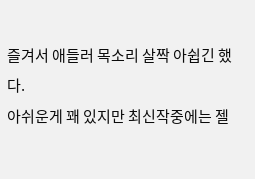즐겨서 애들러 목소리 살짝 아쉽긴 했다.
아쉬운게 꽤 있지만 최신작중에는 젤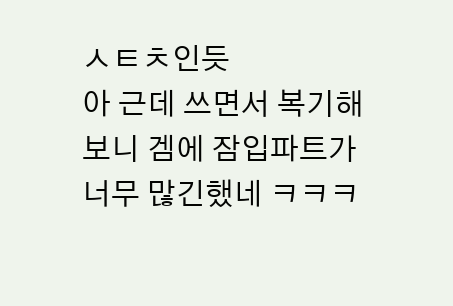ㅅㅌㅊ인듯
아 근데 쓰면서 복기해보니 겜에 잠입파트가 너무 많긴했네 ㅋㅋㅋ